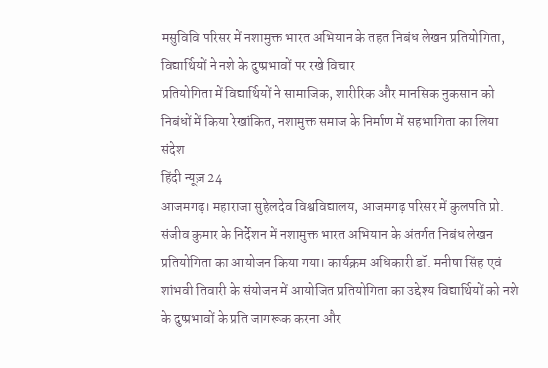मसुविवि परिसर में नशामुक्त भारत अभियान के तहत निबंध लेखन प्रतियोगिता, विद्यार्थियों ने नशे के दुष्प्रभावों पर रखे विचार
प्रतियोगिता में विद्यार्थियों ने सामाजिक, शारीरिक और मानसिक नुकसान को निबंधों में किया रेखांकित, नशामुक्त समाज के निर्माण में सहभागिता का लिया संदेश
हिंदी न्यूज़ 24
आजमगढ़। महाराजा सुहेलदेव विश्वविद्यालय, आजमगढ़ परिसर में कुलपति प्रो. संजीव कुमार के निर्देशन में नशामुक्त भारत अभियान के अंतर्गत निबंध लेखन प्रतियोगिता का आयोजन किया गया। कार्यक्रम अधिकारी डॉ. मनीषा सिंह एवं शांभवी तिवारी के संयोजन में आयोजित प्रतियोगिता का उद्देश्य विद्यार्थियों को नशे के दुष्प्रभावों के प्रति जागरूक करना और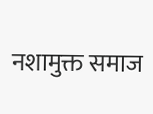नशामुक्त समाज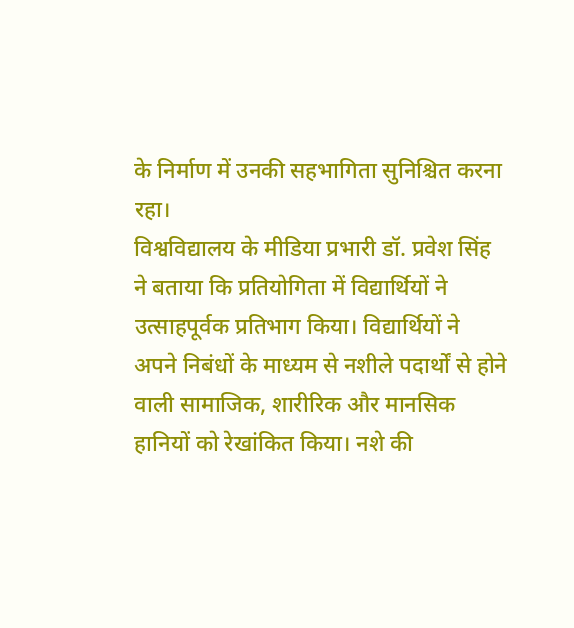के निर्माण में उनकी सहभागिता सुनिश्चित करना रहा।
विश्वविद्यालय के मीडिया प्रभारी डॉ. प्रवेश सिंह ने बताया कि प्रतियोगिता में विद्यार्थियों ने उत्साहपूर्वक प्रतिभाग किया। विद्यार्थियों ने अपने निबंधों के माध्यम से नशीले पदार्थों से होने वाली सामाजिक, शारीरिक और मानसिक हानियों को रेखांकित किया। नशे की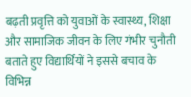बढ़ती प्रवृत्ति को युवाओं के स्वास्थ्य, शिक्षा और सामाजिक जीवन के लिए गंभीर चुनौती बताते हुए विद्यार्थियों ने इससे बचाव के विभिन्न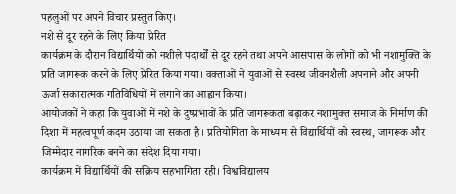पहलुओं पर अपने विचार प्रस्तुत किए।
नशे से दूर रहने के लिए किया प्रेरित
कार्यक्रम के दौरान विद्यार्थियों को नशीले पदार्थों से दूर रहने तथा अपने आसपास के लोगों को भी नशामुक्ति के प्रति जागरूक करने के लिए प्रेरित किया गया। वक्ताओं ने युवाओं से स्वस्थ जीवनशैली अपनाने और अपनी ऊर्जा सकारात्मक गतिविधियों में लगाने का आह्वान किया।
आयोजकों ने कहा कि युवाओं में नशे के दुष्प्रभावों के प्रति जागरूकता बढ़ाकर नशामुक्त समाज के निर्माण की दिशा में महत्वपूर्ण कदम उठाया जा सकता है। प्रतियोगिता के माध्यम से विद्यार्थियों को स्वस्थ, जागरूक और जिम्मेदार नागरिक बनने का संदेश दिया गया।
कार्यक्रम में विद्यार्थियों की सक्रिय सहभागिता रही। विश्वविद्यालय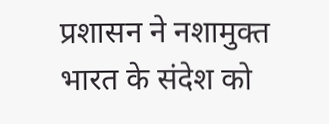प्रशासन ने नशामुक्त भारत के संदेश को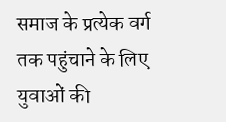समाज के प्रत्येक वर्ग तक पहुंचाने के लिए युवाओं की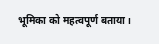भूमिका को महत्वपूर्ण बताया।